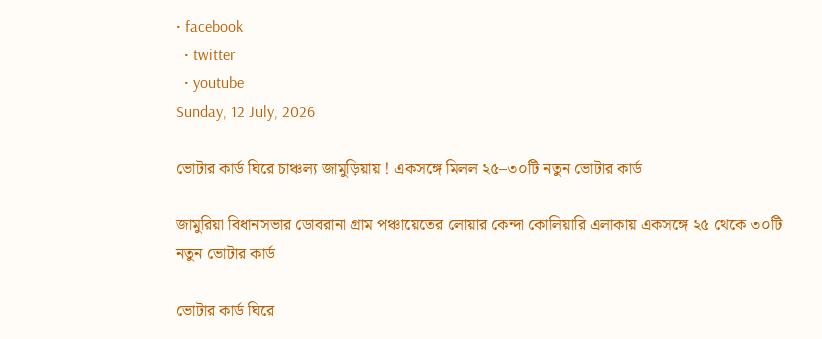• facebook
  • twitter
  • youtube
Sunday, 12 July, 2026

ভোটার কার্ড ঘিরে চাঞ্চল্য জামুড়িয়ায় ! একসঙ্গে মিলল ২৫–৩০টি নতুন ভোটার কার্ড

জামুরিয়া বিধানসভার ডোবরানা গ্রাম পঞ্চায়েতের লোয়ার কেন্দা কোলিয়ারি এলাকায় একসঙ্গে ২৫ থেকে ৩০টি নতুন ভোটার কার্ড

ভোটার কার্ড ঘিরে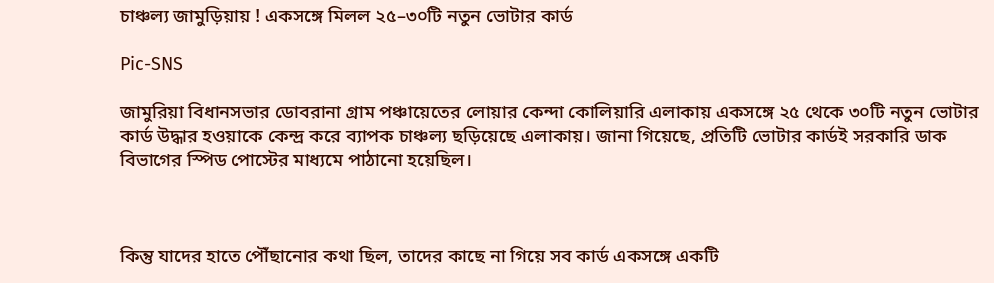চাঞ্চল্য জামুড়িয়ায় ! একসঙ্গে মিলল ২৫–৩০টি নতুন ভোটার কার্ড

Pic-SNS

জামুরিয়া বিধানসভার ডোবরানা গ্রাম পঞ্চায়েতের লোয়ার কেন্দা কোলিয়ারি এলাকায় একসঙ্গে ২৫ থেকে ৩০টি নতুন ভোটার কার্ড উদ্ধার হওয়াকে কেন্দ্র করে ব্যাপক চাঞ্চল্য ছড়িয়েছে এলাকায়। জানা গিয়েছে, প্রতিটি ভোটার কার্ডই সরকারি ডাক বিভাগের স্পিড পোস্টের মাধ্যমে পাঠানো হয়েছিল।



কিন্তু যাদের হাতে পৌঁছানোর কথা ছিল, তাদের কাছে না গিয়ে সব কার্ড একসঙ্গে একটি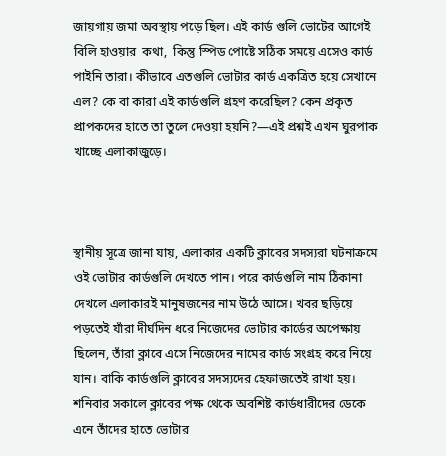জায়গায় জমা অবস্থায় পড়ে ছিল। এই কার্ড গুলি ভোটের আগেই বিলি হাওয়ার  কথা,  কিন্তু স্পিড পোষ্টে সঠিক সময়ে এসেও কার্ড পাইনি তারা। কীভাবে এতগুলি ভোটার কার্ড একত্রিত হয়ে সেখানে এল? কে বা কারা এই কার্ডগুলি গ্রহণ করেছিল? কেন প্রকৃত প্রাপকদের হাতে তা তুলে দেওয়া হয়নি?—এই প্রশ্নই এখন ঘুরপাক খাচ্ছে এলাকাজুড়ে।



স্থানীয় সূত্রে জানা যায়, এলাকার একটি ক্লাবের সদস্যরা ঘটনাক্রমে ওই ভোটার কার্ডগুলি দেখতে পান। পরে কার্ডগুলি নাম ঠিকানা দেখলে এলাকারই মানুষজনের নাম উঠে আসে। খবর ছড়িয়ে পড়তেই যাঁরা দীর্ঘদিন ধরে নিজেদের ভোটার কার্ডের অপেক্ষায় ছিলেন, তাঁরা ক্লাবে এসে নিজেদের নামের কার্ড সংগ্রহ করে নিয়ে যান। বাকি কার্ডগুলি ক্লাবের সদস্যদের হেফাজতেই রাখা হয়।  শনিবার সকালে ক্লাবের পক্ষ থেকে অবশিষ্ট কার্ডধারীদের ডেকে এনে তাঁদের হাতে ভোটার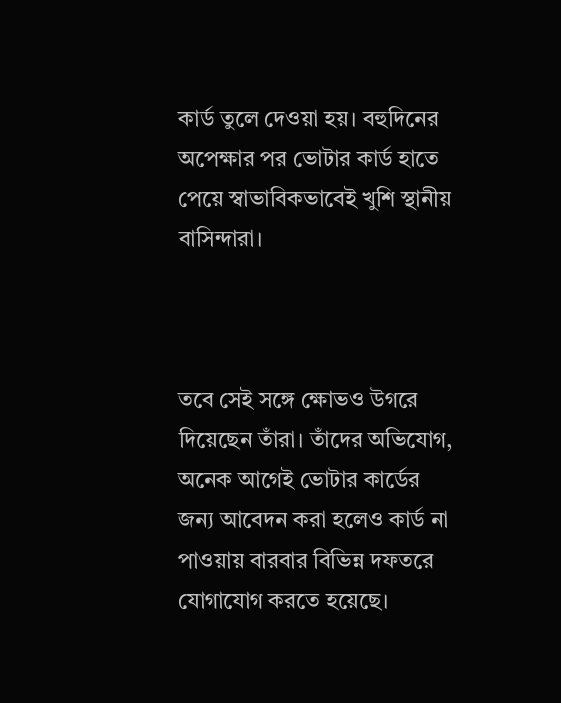কার্ড তুলে দেওয়া হয়। বহুদিনের অপেক্ষার পর ভোটার কার্ড হাতে পেয়ে স্বাভাবিকভাবেই খুশি স্থানীয় বাসিন্দারা।



তবে সেই সঙ্গে ক্ষোভও উগরে দিয়েছেন তাঁরা। তাঁদের অভিযোগ, অনেক আগেই ভোটার কার্ডের জন্য আবেদন করা হলেও কার্ড না পাওয়ায় বারবার বিভিন্ন দফতরে যোগাযোগ করতে হয়েছে।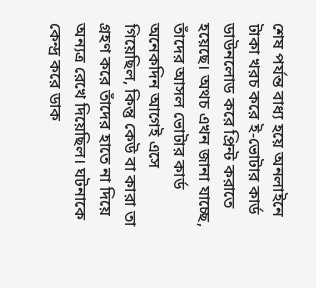শেষ পর্যন্ত বাধ্য হয়ে অনলাইনে টাকা খরচ করে ই-ভোটার কার্ড ডাউনলোড করে প্রিন্ট করাতে হয়েছে। অথচ এখন জানা যাচ্ছে, তাঁদের আসল ভোটার কার্ড অনেকদিন আগেই এসে গিয়েছিল, কিন্তু কেউ বা কারা তা গ্রহণ করে তাঁদের হাতে না দিয়ে অন্যত্র রেখে দিয়েছিল। ঘটনাকে কেন্দ্র করে ডাক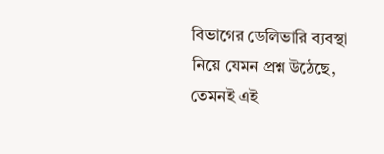বিভাগের ডেলিভারি ব্যবস্থা নিয়ে যেমন প্রশ্ন উঠেছে, তেমনই এই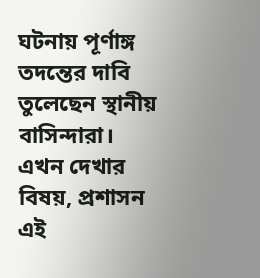ঘটনায় পূর্ণাঙ্গ তদন্তের দাবি তুলেছেন স্থানীয় বাসিন্দারা। এখন দেখার বিষয়, প্রশাসন এই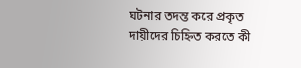ঘটনার তদন্ত করে প্রকৃত দায়ীদের চিহ্নিত করতে কী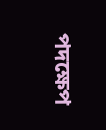পদক্ষেপ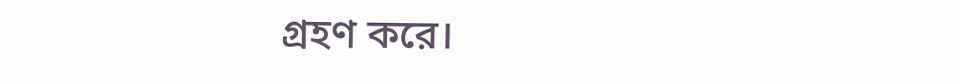গ্রহণ করে।